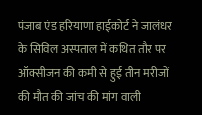पंजाब एंड हरियाणा हाईकोर्ट ने जालंधर के सिविल अस्पताल में कथित तौर पर ऑक्सीजन की कमी से हुई तीन मरीजों की मौत की जांच की मांग वाली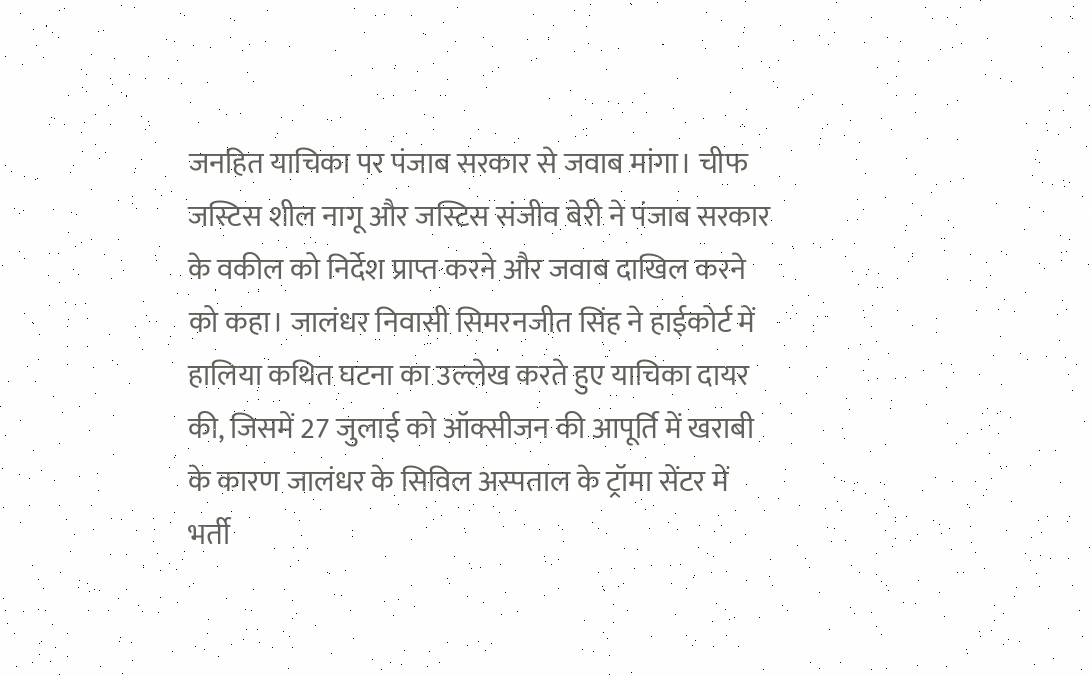जनहित याचिका पर पंजाब सरकार से जवाब मांगा। चीफ जस्टिस शील नागू और जस्टिस संजीव बेरी ने पंजाब सरकार के वकील को निर्देश प्राप्त करने और जवाब दाखिल करने को कहा। जालंधर निवासी सिमरनजीत सिंह ने हाईकोर्ट में हालिया कथित घटना का उल्लेख करते हुए याचिका दायर की, जिसमें 27 जुलाई को ऑक्सीजन की आपूर्ति में खराबी के कारण जालंधर के सिविल अस्पताल के ट्रॉमा सेंटर में भर्ती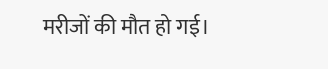मरीजों की मौत हो गई।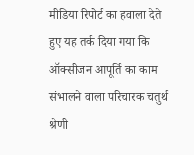मीडिया रिपोर्ट का हवाला देते हुए यह तर्क दिया गया कि ऑक्सीजन आपूर्ति का काम संभालने वाला परिचारक चतुर्थ श्रेणी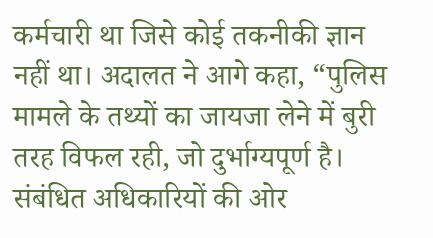कर्मचारी था जिसे कोई तकनीकी ज्ञान नहीं था। अदालत ने आगे कहा, “पुलिस मामले के तथ्यों का जायजा लेने में बुरी तरह विफल रही, जो दुर्भाग्यपूर्ण है। संबंधित अधिकारियों की ओर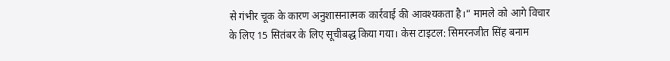से गंभीर चूक के कारण अनुशासनात्मक कार्रवाई की आवश्यकता है।” मामले को आगे विचार के लिए 15 सितंबर के लिए सूचीबद्ध किया गया। केस टाइटल: सिमरनजीत सिंह बनाम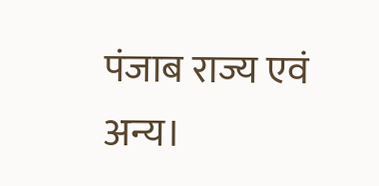पंजाब राज्य एवं अन्य।